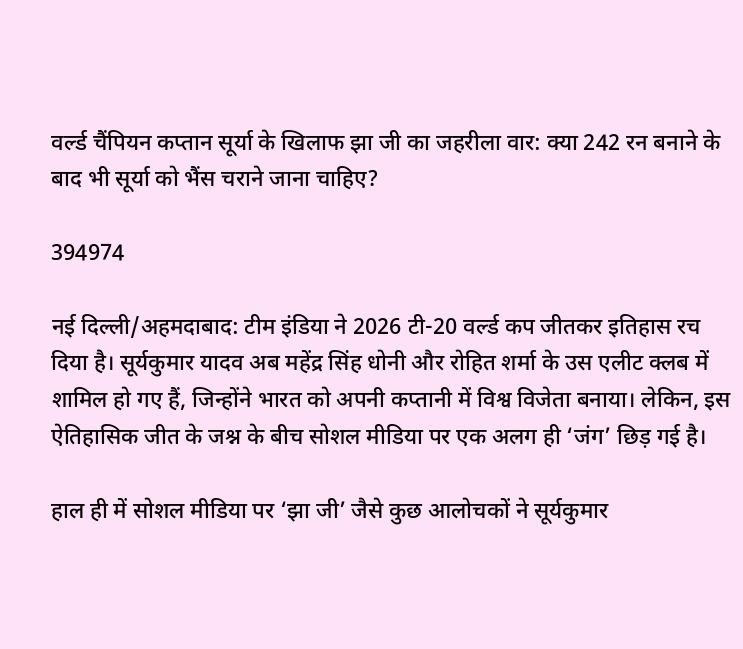वर्ल्ड चैंपियन कप्तान सूर्या के खिलाफ झा जी का जहरीला वार: क्या 242 रन बनाने के बाद भी सूर्या को भैंस चराने जाना चाहिए?

394974

नई दिल्ली/अहमदाबाद: टीम इंडिया ने 2026 टी-20 वर्ल्ड कप जीतकर इतिहास रच दिया है। सूर्यकुमार यादव अब महेंद्र सिंह धोनी और रोहित शर्मा के उस एलीट क्लब में शामिल हो गए हैं, जिन्होंने भारत को अपनी कप्तानी में विश्व विजेता बनाया। लेकिन, इस ऐतिहासिक जीत के जश्न के बीच सोशल मीडिया पर एक अलग ही ‘जंग’ छिड़ गई है।

हाल ही में सोशल मीडिया पर ‘झा जी’ जैसे कुछ आलोचकों ने सूर्यकुमार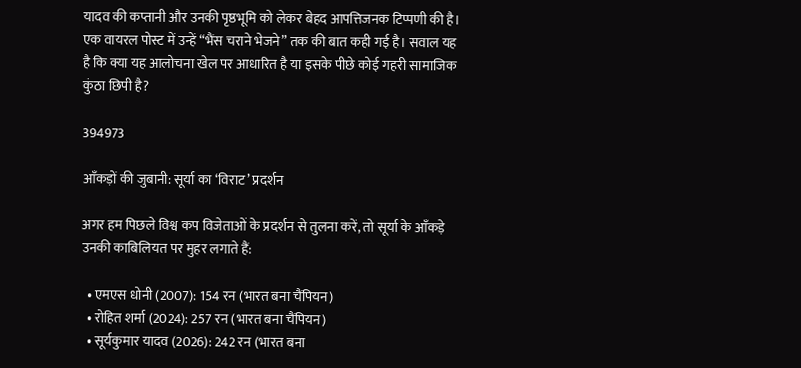यादव की कप्तानी और उनकी पृष्ठभूमि को लेकर बेहद आपत्तिजनक टिप्पणी की है। एक वायरल पोस्ट में उन्हें “भैंस चराने भेजने” तक की बात कही गई है। सवाल यह है कि क्या यह आलोचना खेल पर आधारित है या इसके पीछे कोई गहरी सामाजिक कुंठा छिपी है?

394973

आँकड़ों की जुबानी: सूर्या का ‘विराट’ प्रदर्शन

अगर हम पिछले विश्व कप विजेताओं के प्रदर्शन से तुलना करें, तो सूर्या के आँकड़े उनकी काबिलियत पर मुहर लगाते हैं:

  • एमएस धोनी (2007): 154 रन (भारत बना चैंपियन)
  • रोहित शर्मा (2024): 257 रन (भारत बना चैंपियन)
  • सूर्यकुमार यादव (2026): 242 रन (भारत बना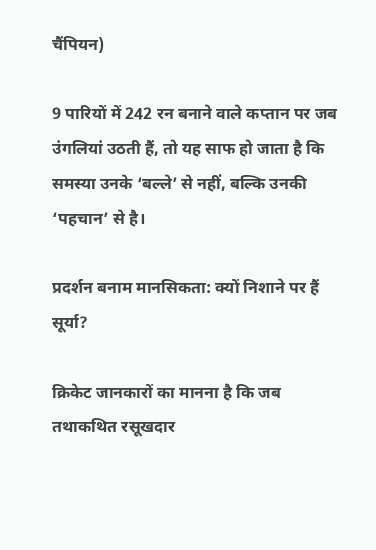चैंपियन)

9 पारियों में 242 रन बनाने वाले कप्तान पर जब उंगलियां उठती हैं, तो यह साफ हो जाता है कि समस्या उनके ‘बल्ले’ से नहीं, बल्कि उनकी ‘पहचान’ से है।

प्रदर्शन बनाम मानसिकता: क्यों निशाने पर हैं सूर्या?

क्रिकेट जानकारों का मानना है कि जब तथाकथित रसूखदार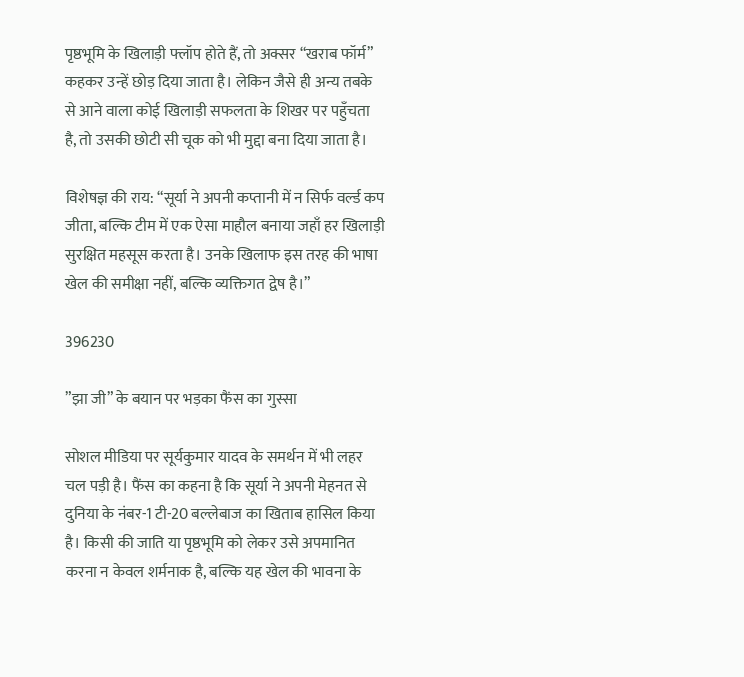पृष्ठभूमि के खिलाड़ी फ्लॉप होते हैं, तो अक्सर “खराब फॉर्म” कहकर उन्हें छोड़ दिया जाता है। लेकिन जैसे ही अन्य तबके से आने वाला कोई खिलाड़ी सफलता के शिखर पर पहुँचता है, तो उसकी छोटी सी चूक को भी मुद्दा बना दिया जाता है।

विशेषज्ञ की राय: “सूर्या ने अपनी कप्तानी में न सिर्फ वर्ल्ड कप जीता, बल्कि टीम में एक ऐसा माहौल बनाया जहाँ हर खिलाड़ी सुरक्षित महसूस करता है। उनके खिलाफ इस तरह की भाषा खेल की समीक्षा नहीं, बल्कि व्यक्तिगत द्वेष है।”

396230

”झा जी” के बयान पर भड़का फैंस का गुस्सा

सोशल मीडिया पर सूर्यकुमार यादव के समर्थन में भी लहर चल पड़ी है। फैंस का कहना है कि सूर्या ने अपनी मेहनत से दुनिया के नंबर-1 टी-20 बल्लेबाज का खिताब हासिल किया है। किसी की जाति या पृष्ठभूमि को लेकर उसे अपमानित करना न केवल शर्मनाक है, बल्कि यह खेल की भावना के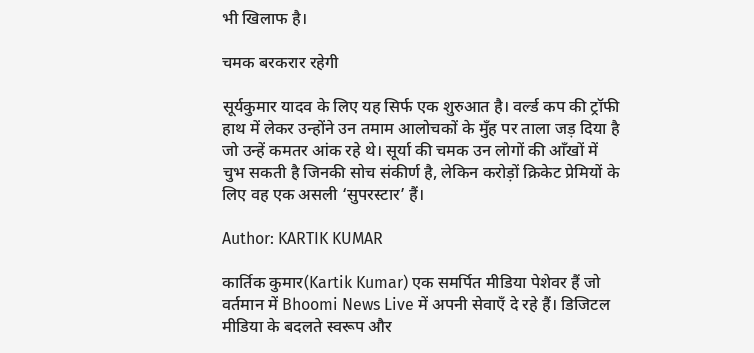भी खिलाफ है।

चमक बरकरार रहेगी

सूर्यकुमार यादव के लिए यह सिर्फ एक शुरुआत है। वर्ल्ड कप की ट्रॉफी हाथ में लेकर उन्होंने उन तमाम आलोचकों के मुँह पर ताला जड़ दिया है जो उन्हें कमतर आंक रहे थे। सूर्या की चमक उन लोगों की आँखों में चुभ सकती है जिनकी सोच संकीर्ण है, लेकिन करोड़ों क्रिकेट प्रेमियों के लिए वह एक असली ‘सुपरस्टार’ हैं।

Author: KARTIK KUMAR

कार्तिक कुमार(Kartik Kumar) एक समर्पित मीडिया पेशेवर हैं जो वर्तमान में Bhoomi News Live में अपनी सेवाएँ दे रहे हैं। डिजिटल मीडिया के बदलते स्वरूप और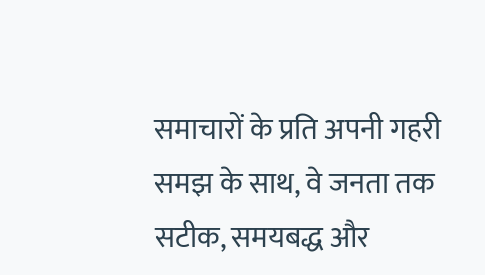समाचारों के प्रति अपनी गहरी समझ के साथ, वे जनता तक सटीक, समयबद्ध और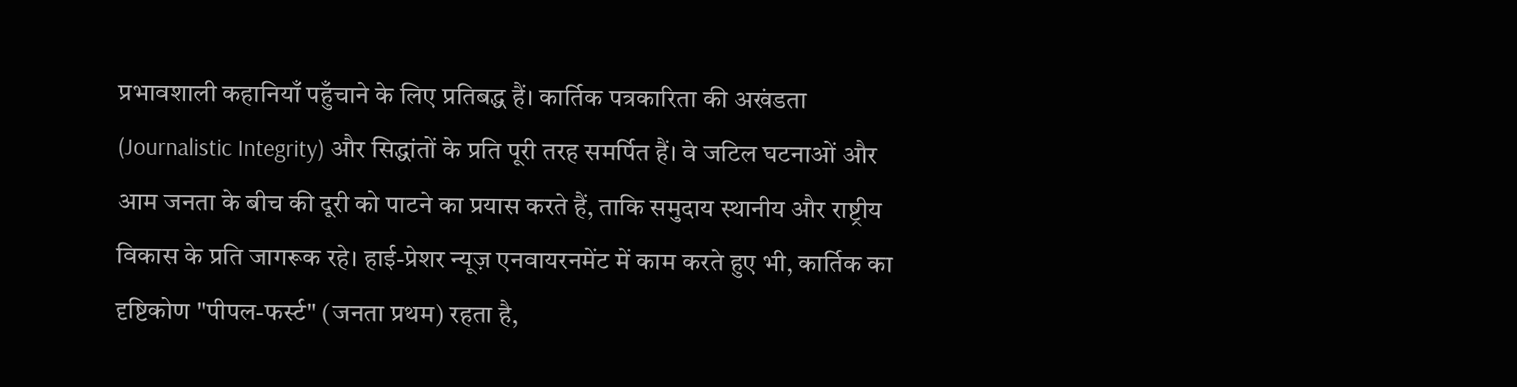प्रभावशाली कहानियाँ पहुँचाने के लिए प्रतिबद्ध हैं। कार्तिक पत्रकारिता की अखंडता (Journalistic Integrity) और सिद्धांतों के प्रति पूरी तरह समर्पित हैं। वे जटिल घटनाओं और आम जनता के बीच की दूरी को पाटने का प्रयास करते हैं, ताकि समुदाय स्थानीय और राष्ट्रीय विकास के प्रति जागरूक रहे। हाई-प्रेशर न्यूज़ एनवायरनमेंट में काम करते हुए भी, कार्तिक का दृष्टिकोण "पीपल-फर्स्ट" (जनता प्रथम) रहता है,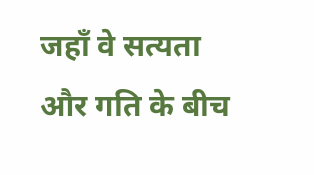जहाँ वे सत्यता और गति के बीच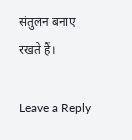संतुलन बनाए रखते हैं।

Leave a Reply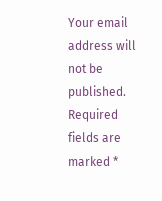Your email address will not be published. Required fields are marked *